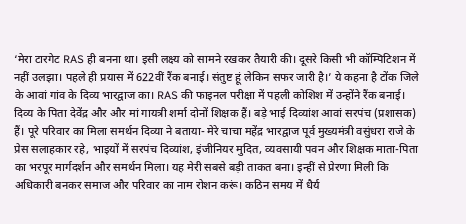‘मेरा टारगेट RAS ही बनना था। इसी लक्ष्य को सामने रखकर तैयारी की। दूसरे किसी भी कॉम्पिटिशन में नहीं उलझा। पहले ही प्रयास में 622वीं रैंक बनाई। संतुष्ट हूं लेकिन सफर जारी है।’ ये कहना है टोंक जिले के आवां गांव के दिव्य भारद्वाज का। RAS की फाइनल परीक्षा में पहली कोशिश में उन्होंने रैंक बनाई। दिव्य के पिता देवेंद्र और और मां गायत्री शर्मा दोनों शिक्षक हैं। बड़े भाई दिव्यांश आवां सरपंच (प्रशासक) हैं। पूरे परिवार का मिला समर्थन दिव्या ने बताया- मेरे चाचा महेंद्र भारद्वाज पूर्व मुख्यमंत्री वसुंधरा राजे के प्रेस सलाहकार रहे, भाइयों में सरपंच दिव्यांश, इंजीनियर मुदित, व्यवसायी पवन और शिक्षक माता-पिता का भरपूर मार्गदर्शन और समर्थन मिला। यह मेरी सबसे बड़ी ताकत बना। इन्हीं से प्रेरणा मिली कि अधिकारी बनकर समाज और परिवार का नाम रोशन करूं। कठिन समय में धैर्य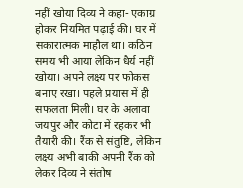नहीं खोया दिव्य ने कहा- एकाग्र होकर नियमित पढ़ाई की। घर में सकारात्मक माहौल था। कठिन समय भी आया लेकिन धैर्य नहीं खोया। अपने लक्ष्य पर फोकस बनाए रखा। पहले प्रयास में ही सफलता मिली। घर के अलावा जयपुर और कोटा में रहकर भी तैयारी की। रैंक से संतुष्टि, लेकिन लक्ष्य अभी बाकी अपनी रैंक को लेकर दिव्य ने संतोष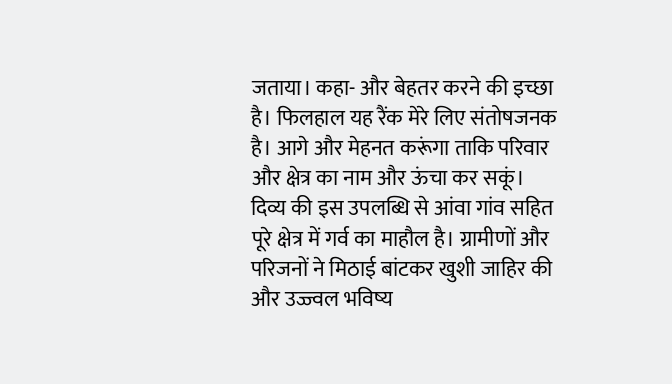जताया। कहा- और बेहतर करने की इच्छा है। फिलहाल यह रैंक मेरे लिए संतोषजनक है। आगे और मेहनत करूंगा ताकि परिवार और क्षेत्र का नाम और ऊंचा कर सकूं। दिव्य की इस उपलब्धि से आंवा गांव सहित पूरे क्षेत्र में गर्व का माहौल है। ग्रामीणों और परिजनों ने मिठाई बांटकर खुशी जाहिर की और उज्ज्वल भविष्य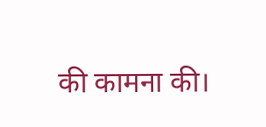की कामना की।